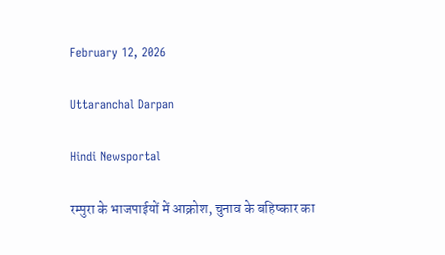February 12, 2026

Uttaranchal Darpan

Hindi Newsportal

रम्पुरा के भाजपाईयों में आक्रोश, चुनाव के बहिष्कार का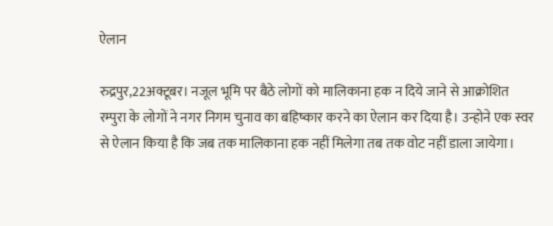ऐलान

रुद्रपुर,22अक्टूबर। नजूल भूमि पर बैठे लोगों को मालिकाना हक न दिये जाने से आक्रोशित रम्पुरा के लोगों ने नगर निगम चुनाव का बहिष्कार करने का ऐलान कर दिया है। उन्होने एक स्वर से ऐलान किया है कि जब तक मालिकाना हक नहीं मिलेगा तब तक वोट नहीं डाला जायेगा।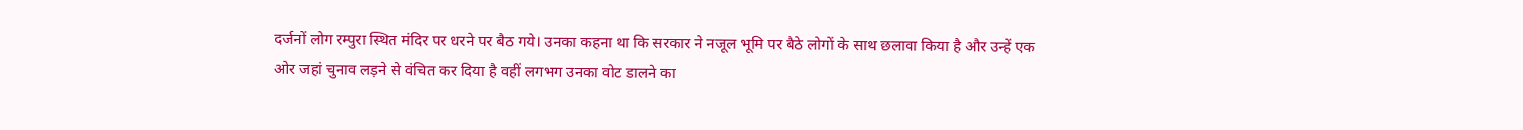दर्जनों लोग रम्पुरा स्थित मंदिर पर धरने पर बैठ गये। उनका कहना था कि सरकार ने नजूल भूमि पर बैठे लोगों के साथ छलावा किया है और उन्हें एक ओर जहां चुनाव लड़ने से वंचित कर दिया है वहीं लगभग उनका वोट डालने का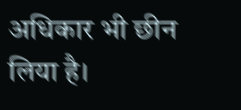अधिकार भी छीन लिया है।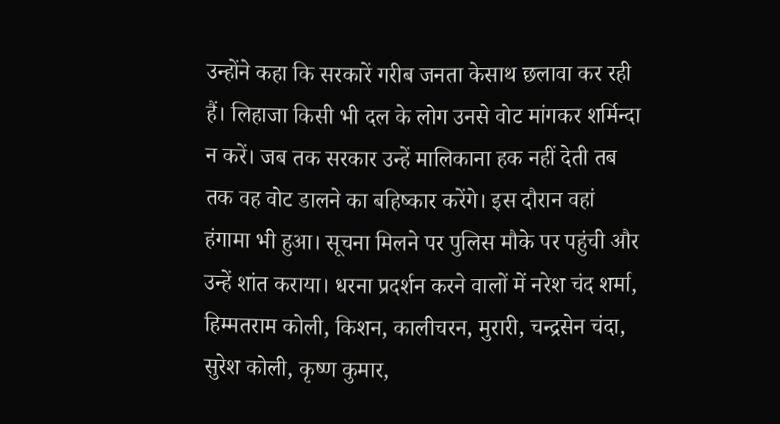उन्होंने कहा कि सरकारें गरीब जनता केसाथ छलावा कर रही हैं। लिहाजा किसी भी दल के लोग उनसे वोट मांगकर शर्मिन्दा न करें। जब तक सरकार उन्हें मालिकाना हक नहीं देती तब तक वह वोट डालने का बहिष्कार करेंगे। इस दौरान वहां हंगामा भी हुआ। सूचना मिलने पर पुलिस मौके पर पहुंची और उन्हें शांत कराया। धरना प्रदर्शन करने वालों में नरेश चंद शर्मा, हिम्मतराम कोली, किशन, कालीचरन, मुरारी, चन्द्रसेन चंदा, सुरेश कोली, कृष्ण कुमार,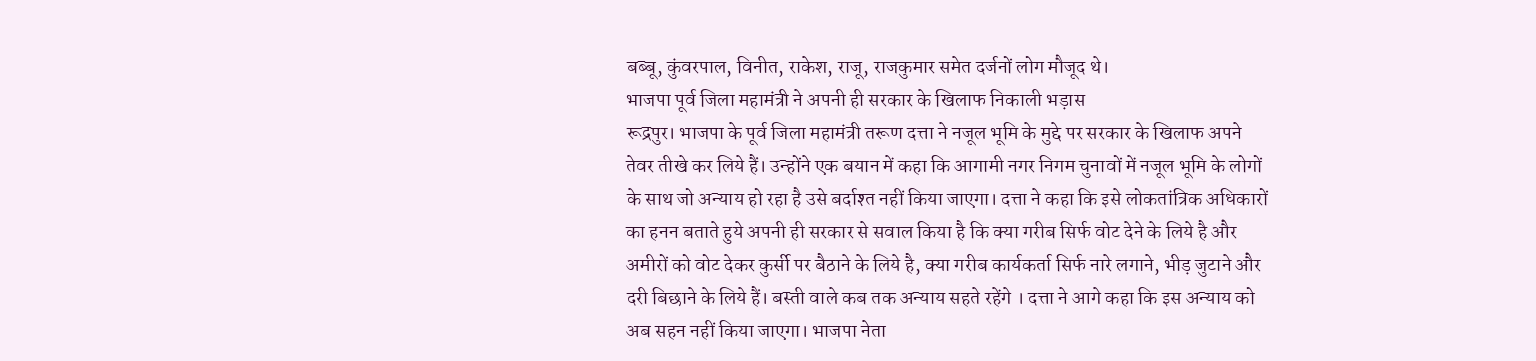बब्बू, कुंवरपाल, विनीत, राकेश, राजू, राजकुमार समेत दर्जनों लोग मौजूद थे।
भाजपा पूर्व जिला महामंत्री ने अपनी ही सरकार के खिलाफ निकाली भड़ास
रूद्रपुर। भाजपा के पूर्व जिला महामंत्री तरूण दत्ता ने नजूल भूमि के मुद्दे पर सरकार के खिलाफ अपने तेवर तीखे कर लिये हैं। उन्होंने एक बयान में कहा कि आगामी नगर निगम चुनावों में नजूल भूमि के लोगों के साथ जो अन्याय हो रहा है उसे बर्दाश्त नहीं किया जाएगा। दत्ता ने कहा कि इसे लोकतांत्रिक अधिकारों का हनन बताते हुये अपनी ही सरकार से सवाल किया है कि क्या गरीब सिर्फ वोट देने के लिये है और अमीरों को वोट देकर कुर्सी पर बैठाने के लिये है, क्या गरीब कार्यकर्ता सिर्फ नारे लगाने, भीड़ जुटाने और दरी बिछाने के लिये हैं। बस्ती वाले कब तक अन्याय सहते रहेंगे । दत्ता ने आगे कहा कि इस अन्याय को अब सहन नहीं किया जाएगा। भाजपा नेता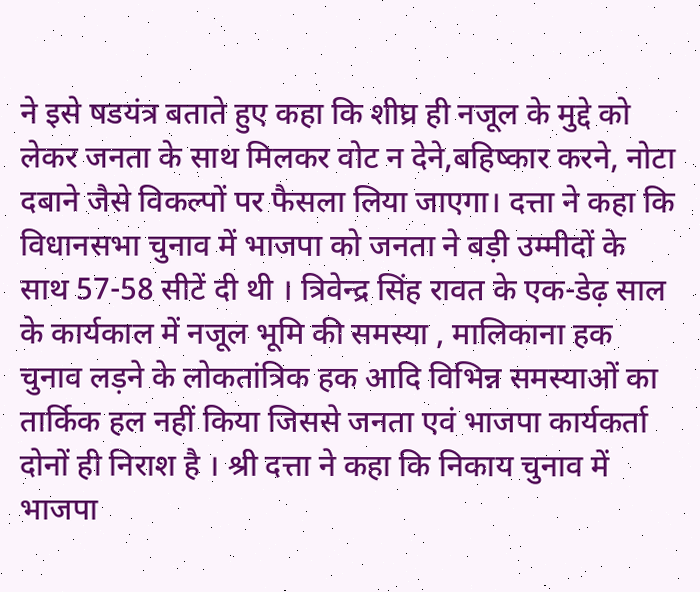ने इसे षडयंत्र बताते हुए कहा कि शीघ्र ही नजूल के मुद्दे को लेकर जनता के साथ मिलकर वोट न देने,बहिष्कार करने, नोटा दबाने जैसे विकल्पों पर फैसला लिया जाएगा। दत्ता ने कहा कि विधानसभा चुनाव में भाजपा को जनता ने बड़ी उम्मीदों के साथ 57-58 सीटें दी थी । त्रिवेन्द्र सिंह रावत के एक-डेढ़ साल के कार्यकाल में नजूल भूमि की समस्या , मालिकाना हक चुनाव लड़ने के लोकतांत्रिक हक आदि विभिन्न समस्याओं का तार्किक हल नहीं किया जिससे जनता एवं भाजपा कार्यकर्ता दोनों ही निराश है । श्री दत्ता ने कहा कि निकाय चुनाव में भाजपा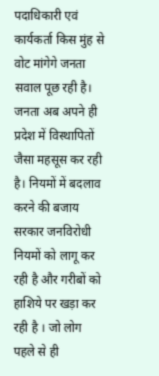पदाधिकारी एवं कार्यकर्ता किस मुंह से वोट मांगेगे जनता सवाल पूछ रही है। जनता अब अपने ही प्रदेश में विस्थापितों जैसा महसूस कर रही है। नियमों में बदलाव करने की बजाय सरकार जनविरोधी नियमों को लागू कर रही है और गरीबों को हाशिये पर खड़ा कर रही है । जो लोग पहले से ही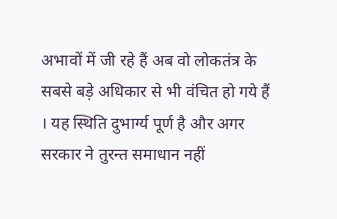अभावों में जी रहे हैं अब वो लोकतंत्र के सबसे बड़े अधिकार से भी वंचित हो गये हैं । यह स्थिति दुभार्ग्य पूर्ण है और अगर सरकार ने तुरन्त समाधान नहीं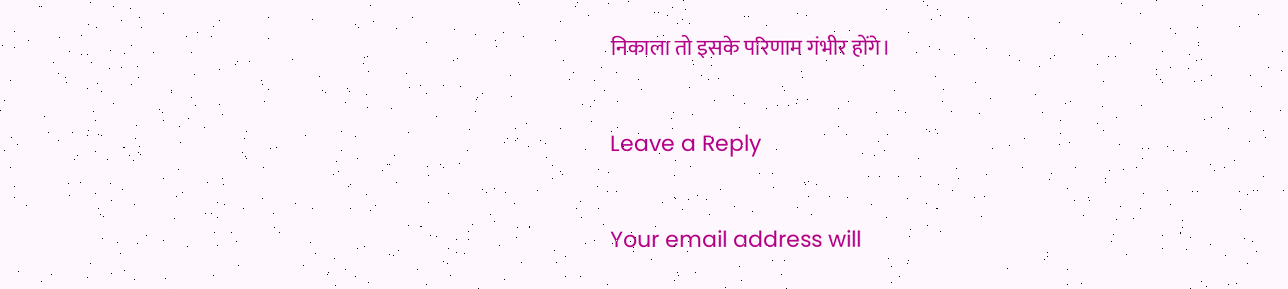निकाला तो इसके परिणाम गंभीर होंगे।

Leave a Reply

Your email address will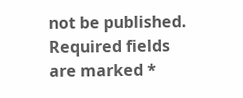not be published. Required fields are marked *